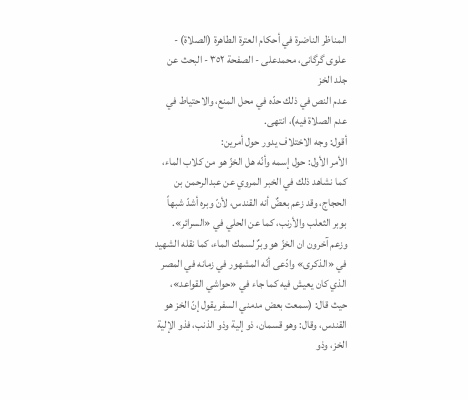المناظر الناضرة في أحکام العترة الطاهرة (الصلاة) - علوی گرگانی، محمدعلی - الصفحة ٣٥٢ - البحث عن جلد الخز
عدم النص في ذلك حدّه في محل المنع، والاحتياط في عدم الصلاة فيه)، انتهى.
أقول: وجه الاختلاف يدور حول أمرين:
الأمر الأول: حول إسمه وأنّه هل الخزّ هو من كلاب الماء، كما نشاهد ذلك في الخبر المروي عن عبدالرحمن بن الحجاج، وقد زعم بعضٌ أنه القندس، لأنّ وبره أشدّ شبهاً بوبر الثعلب والأرنب، كما عن الحلي في «السرائر». وزعم آخرون ان الخزّ هو وبرٌ لسمك الماء، كما نقله الشهيد في «الذكرى» وادّعى أنّه المشهور في زمانه في المصر الذي كان يعيش فيه كما جاء في «حواشي القواعد»، حيث قال: (سمعت بعض مدمني السفر يقول إنّ الخز هو القندس، وقال: وهو قسمان، ذو إلية وذو الذنب، فذو الإلية الخز، وذو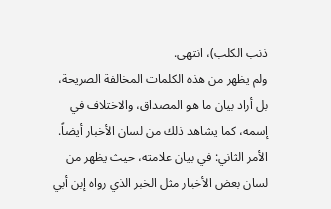ذنب الكلب)، انتهى.
ولم يظهر من هذه الكلمات المخالفة الصريحة، بل أراد بيان ما هو المصداق، والاختلاف في إسمه، كما يشاهد ذلك من لسان الأخبار أيضاً.
الأمر الثاني: في بيان علامته، حيث يظهر من لسان بعض الأخبار مثل الخبر الذي رواه إبن أبي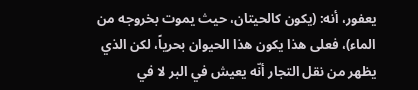يعفور، أنه: (يكون كالحيتان، حيث يموت بخروجه من الماء)، فعلى هذا يكون هذا الحيوان بحرياً، لكن الذي يظهر من نقل التجار أنّه يعيش في البر لا في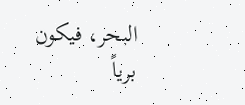البحر، فيكون برياً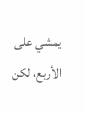يمشي على الأربع، لكن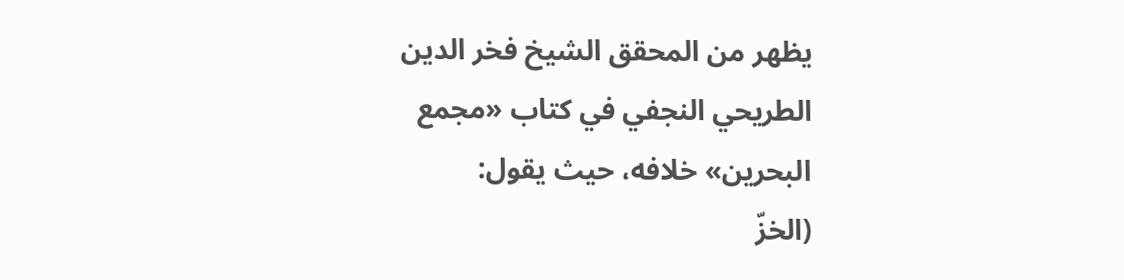يظهر من المحقق الشيخ فخر الدين الطريحي النجفي في كتاب «مجمع البحرين» خلافه، حيث يقول:
(الخزّ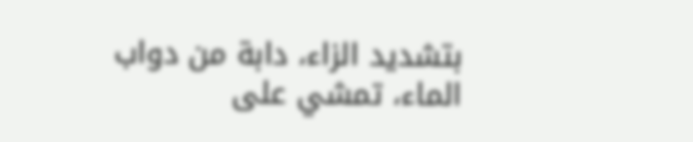بتشديد الزاء، دابة من دواب الماء، تمشي على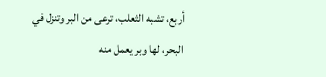أربع، تشبه الثعلب، ترعى من البر وتنزل في البحر، لها وبر يعمل منه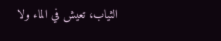الثياب، تعيش في الماء ولا